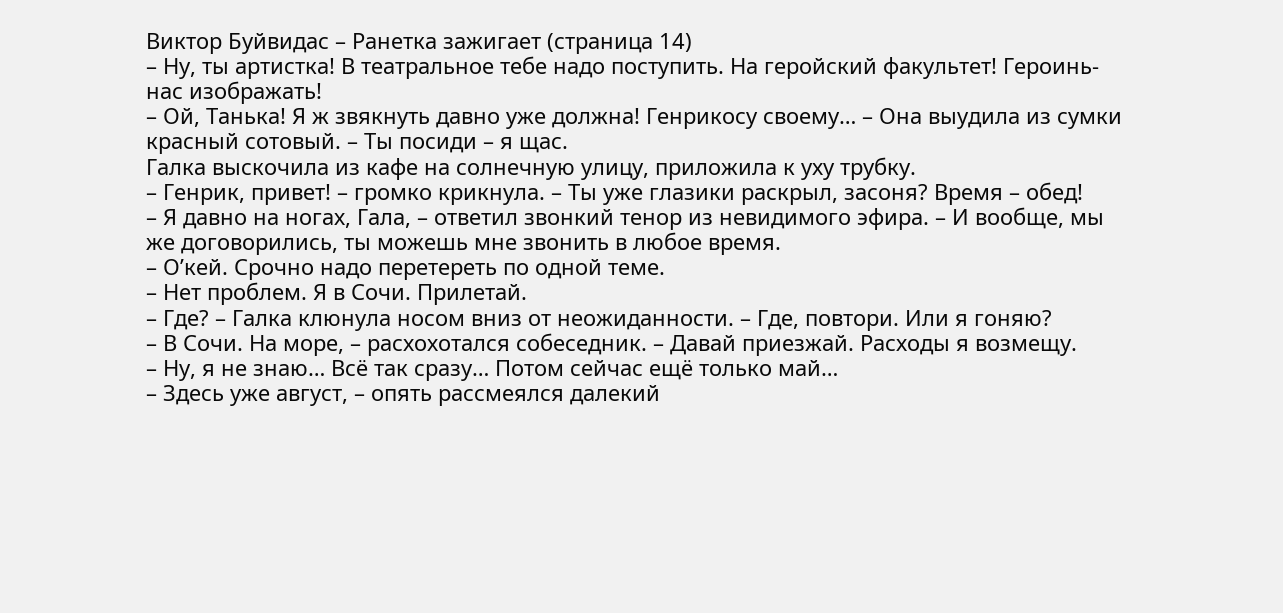Виктор Буйвидас – Ранетка зажигает (страница 14)
– Ну, ты артистка! В театральное тебе надо поступить. На геройский факультет! Героинь-нас изображать!
– Ой, Танька! Я ж звякнуть давно уже должна! Генрикосу своему… – Она выудила из сумки красный сотовый. – Ты посиди – я щас.
Галка выскочила из кафе на солнечную улицу, приложила к уху трубку.
– Генрик, привет! – громко крикнула. – Ты уже глазики раскрыл, засоня? Время – обед!
– Я давно на ногах, Гала, – ответил звонкий тенор из невидимого эфира. – И вообще, мы же договорились, ты можешь мне звонить в любое время.
– О’кей. Срочно надо перетереть по одной теме.
– Нет проблем. Я в Сочи. Прилетай.
– Где? – Галка клюнула носом вниз от неожиданности. – Где, повтори. Или я гоняю?
– В Сочи. На море, – расхохотался собеседник. – Давай приезжай. Расходы я возмещу.
– Ну, я не знаю… Всё так сразу… Потом сейчас ещё только май…
– Здесь уже август, – опять рассмеялся далекий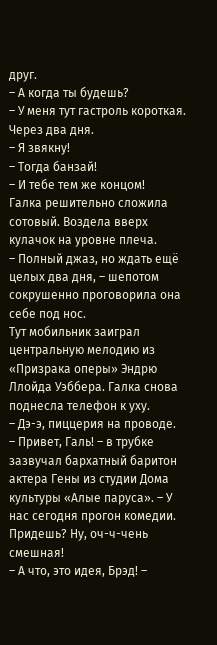друг.
– А когда ты будешь?
– У меня тут гастроль короткая. Через два дня.
– Я звякну!
– Тогда банзай!
– И тебе тем же концом!
Галка решительно сложила сотовый. Воздела вверх кулачок на уровне плеча.
– Полный джаз, но ждать ещё целых два дня, – шепотом сокрушенно проговорила она себе под нос.
Тут мобильник заиграл центральную мелодию из «Призрака оперы» Эндрю Ллойда Уэббера. Галка снова поднесла телефон к уху.
– Дэ-э, пиццерия на проводе.
– Привет, Галь! – в трубке зазвучал бархатный баритон актера Гены из студии Дома культуры «Алые паруса». – У нас сегодня прогон комедии. Придешь? Ну, оч-ч-чень смешная!
– А что, это идея, Брэд! –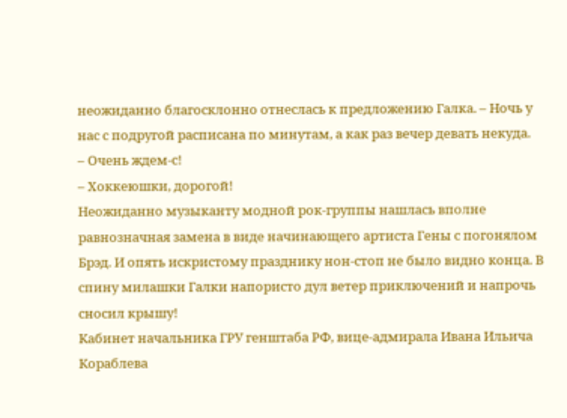неожиданно благосклонно отнеслась к предложению Галка. – Ночь у нас с подругой расписана по минутам, а как раз вечер девать некуда.
– Очень ждем-с!
– Хоккеюшки, дорогой!
Неожиданно музыканту модной рок-группы нашлась вполне равнозначная замена в виде начинающего артиста Гены с погонялом Брэд. И опять искристому празднику нон-стоп не было видно конца. В спину милашки Галки напористо дул ветер приключений и напрочь сносил крышу!
Кабинет начальника ГРУ генштаба РФ, вице-адмирала Ивана Ильича Кораблева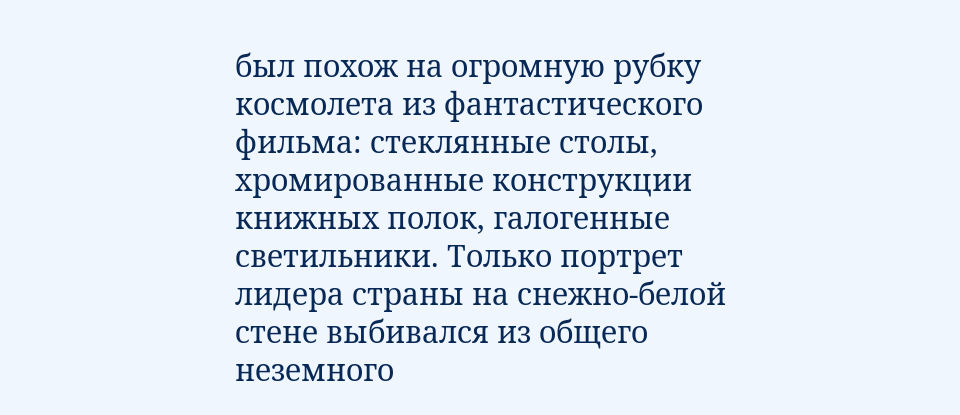был похож на огромную рубку космолета из фантастического фильма: стеклянные столы, хромированные конструкции книжных полок, галогенные светильники. Только портрет лидера страны на снежно-белой стене выбивался из общего неземного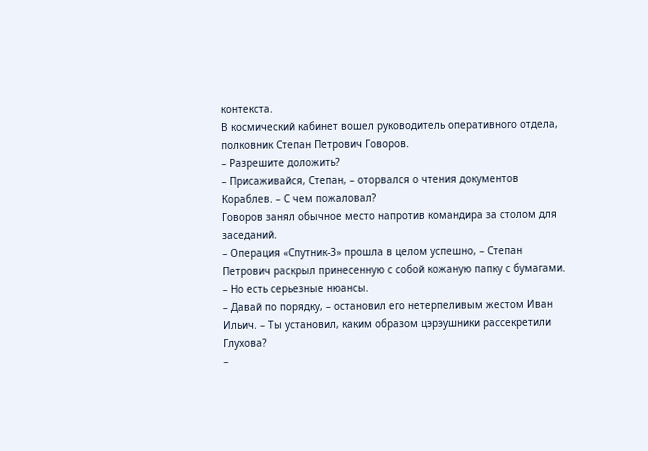контекста.
В космический кабинет вошел руководитель оперативного отдела, полковник Степан Петрович Говоров.
– Разрешите доложить?
– Присаживайся, Степан, – оторвался о чтения документов Кораблев. – С чем пожаловал?
Говоров занял обычное место напротив командира за столом для заседаний.
– Операция «Спутник-3» прошла в целом успешно, – Степан Петрович раскрыл принесенную с собой кожаную папку с бумагами. – Но есть серьезные нюансы.
– Давай по порядку, – остановил его нетерпеливым жестом Иван Ильич. – Ты установил, каким образом цэрэушники рассекретили Глухова?
–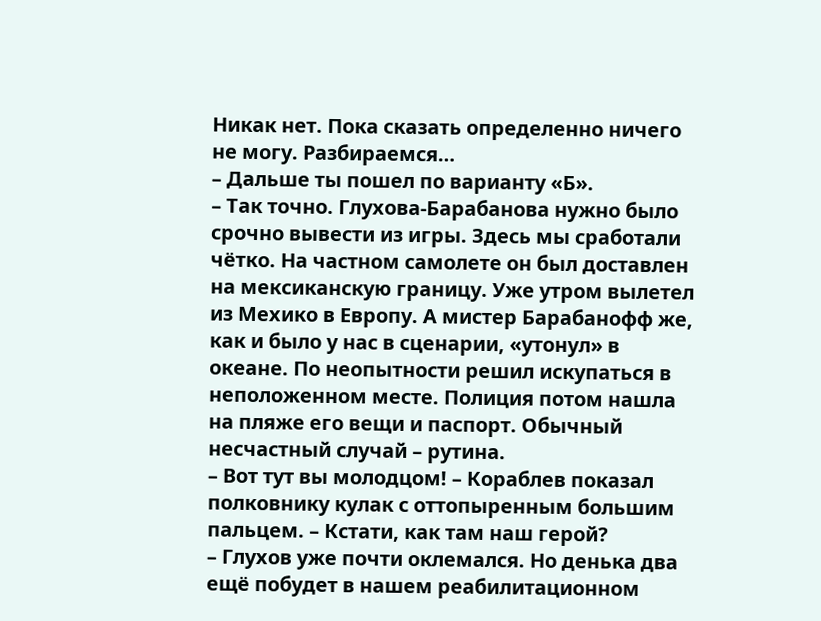Никак нет. Пока сказать определенно ничего не могу. Разбираемся…
– Дальше ты пошел по варианту «Б».
– Так точно. Глухова-Барабанова нужно было срочно вывести из игры. Здесь мы сработали чётко. На частном самолете он был доставлен на мексиканскую границу. Уже утром вылетел из Мехико в Европу. А мистер Барабанофф же, как и было у нас в сценарии, «утонул» в океане. По неопытности решил искупаться в неположенном месте. Полиция потом нашла на пляже его вещи и паспорт. Обычный несчастный случай – рутина.
– Вот тут вы молодцом! – Кораблев показал полковнику кулак с оттопыренным большим пальцем. – Кстати, как там наш герой?
– Глухов уже почти оклемался. Но денька два ещё побудет в нашем реабилитационном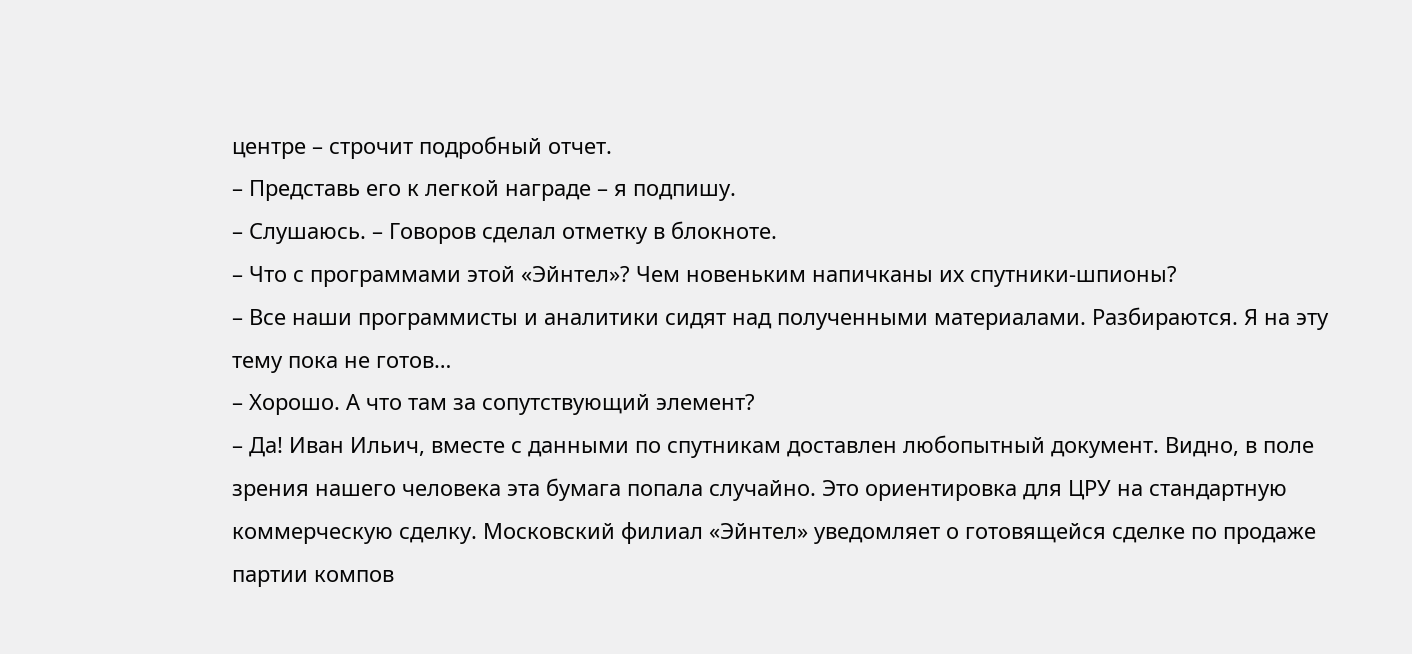центре – строчит подробный отчет.
– Представь его к легкой награде – я подпишу.
– Слушаюсь. – Говоров сделал отметку в блокноте.
– Что с программами этой «Эйнтел»? Чем новеньким напичканы их спутники-шпионы?
– Все наши программисты и аналитики сидят над полученными материалами. Разбираются. Я на эту тему пока не готов…
– Хорошо. А что там за сопутствующий элемент?
– Да! Иван Ильич, вместе с данными по спутникам доставлен любопытный документ. Видно, в поле зрения нашего человека эта бумага попала случайно. Это ориентировка для ЦРУ на стандартную коммерческую сделку. Московский филиал «Эйнтел» уведомляет о готовящейся сделке по продаже партии компов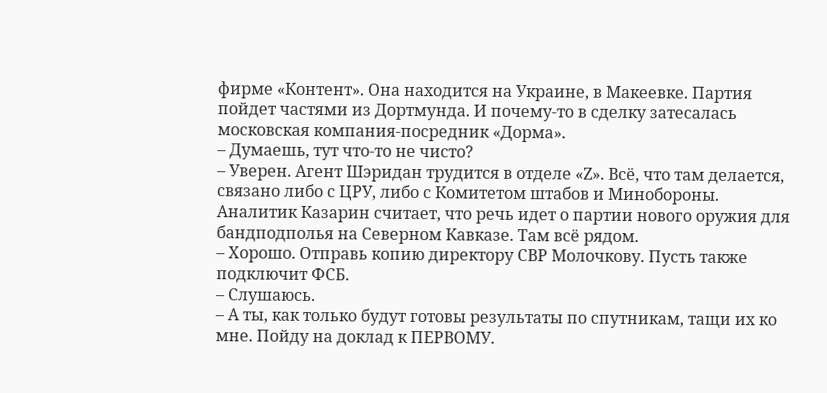фирме «Контент». Она находится на Украине, в Макеевке. Партия пойдет частями из Дортмунда. И почему-то в сделку затесалась московская компания-посредник «Дорма».
– Думаешь, тут что-то не чисто?
– Уверен. Агент Шэридан трудится в отделе «Z». Всё, что там делается, связано либо с ЦРУ, либо с Комитетом штабов и Минобороны. Аналитик Казарин считает, что речь идет о партии нового оружия для бандподполья на Северном Кавказе. Там всё рядом.
– Хорошо. Отправь копию директору СВР Молочкову. Пусть также подключит ФСБ.
– Слушаюсь.
– А ты, как только будут готовы результаты по спутникам, тащи их ко мне. Пойду на доклад к ПЕРВОМУ.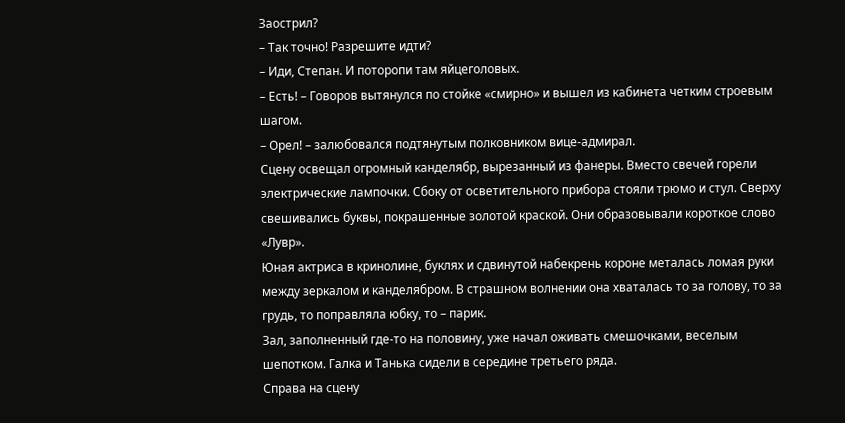Заострил?
– Так точно! Разрешите идти?
– Иди, Степан. И поторопи там яйцеголовых.
– Есть! – Говоров вытянулся по стойке «смирно» и вышел из кабинета четким строевым шагом.
– Орел! – залюбовался подтянутым полковником вице-адмирал.
Сцену освещал огромный канделябр, вырезанный из фанеры. Вместо свечей горели электрические лампочки. Сбоку от осветительного прибора стояли трюмо и стул. Сверху свешивались буквы, покрашенные золотой краской. Они образовывали короткое слово «Лувр».
Юная актриса в кринолине, буклях и сдвинутой набекрень короне металась ломая руки между зеркалом и канделябром. В страшном волнении она хваталась то за голову, то за грудь, то поправляла юбку, то – парик.
Зал, заполненный где-то на половину, уже начал оживать смешочками, веселым шепотком. Галка и Танька сидели в середине третьего ряда.
Справа на сцену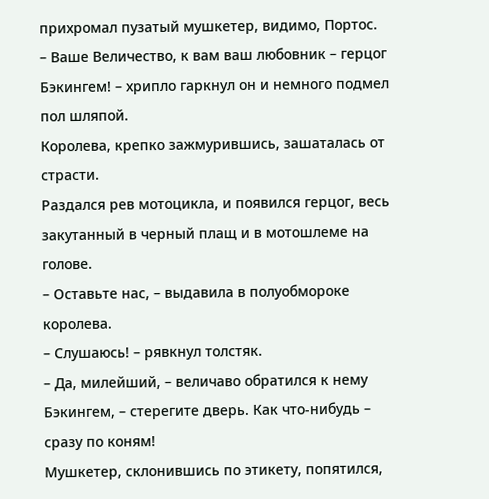прихромал пузатый мушкетер, видимо, Портос.
– Ваше Величество, к вам ваш любовник – герцог Бэкингем! – хрипло гаркнул он и немного подмел пол шляпой.
Королева, крепко зажмурившись, зашаталась от страсти.
Раздался рев мотоцикла, и появился герцог, весь закутанный в черный плащ и в мотошлеме на голове.
– Оставьте нас, – выдавила в полуобмороке королева.
– Слушаюсь! – рявкнул толстяк.
– Да, милейший, – величаво обратился к нему Бэкингем, – стерегите дверь. Как что-нибудь – сразу по коням!
Мушкетер, склонившись по этикету, попятился,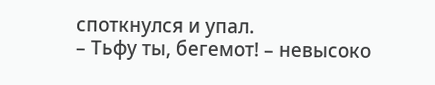споткнулся и упал.
– Тьфу ты, бегемот! – невысоко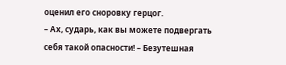оценил его сноровку герцог.
– Ах, сударь, как вы можете подвергать себя такой опасности! – Безутешная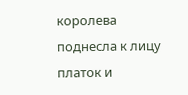королева поднесла к лицу платок и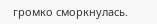громко сморкнулась.